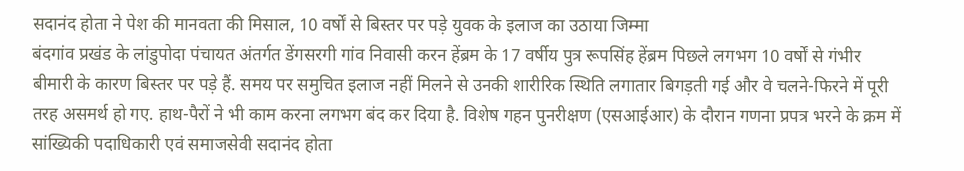सदानंद होता ने पेश की मानवता की मिसाल, 10 वर्षों से बिस्तर पर पड़े युवक के इलाज का उठाया जिम्मा
बंदगांव प्रखंड के लांडुपोदा पंचायत अंतर्गत डेंगसरगी गांव निवासी करन हेंब्रम के 17 वर्षीय पुत्र रूपसिंह हेंब्रम पिछले लगभग 10 वर्षों से गंभीर बीमारी के कारण बिस्तर पर पड़े हैं. समय पर समुचित इलाज नहीं मिलने से उनकी शारीरिक स्थिति लगातार बिगड़ती गई और वे चलने-फिरने में पूरी तरह असमर्थ हो गए. हाथ-पैरों ने भी काम करना लगभग बंद कर दिया है. विशेष गहन पुनरीक्षण (एसआईआर) के दौरान गणना प्रपत्र भरने के क्रम में सांख्यिकी पदाधिकारी एवं समाजसेवी सदानंद होता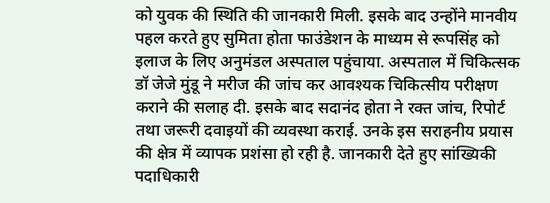को युवक की स्थिति की जानकारी मिली. इसके बाद उन्होंने मानवीय पहल करते हुए सुमिता होता फाउंडेशन के माध्यम से रूपसिंह को इलाज के लिए अनुमंडल अस्पताल पहुंचाया. अस्पताल में चिकित्सक डॉ जेजे मुंडू ने मरीज की जांच कर आवश्यक चिकित्सीय परीक्षण कराने की सलाह दी. इसके बाद सदानंद होता ने रक्त जांच, रिपोर्ट तथा जरूरी दवाइयों की व्यवस्था कराई. उनके इस सराहनीय प्रयास की क्षेत्र में व्यापक प्रशंसा हो रही है. जानकारी देते हुए सांख्यिकी पदाधिकारी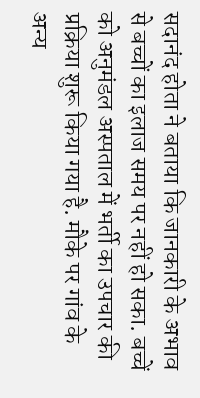सदानंद होता ने बताया कि जानकारी के अभाव से बच्चों का इलाज समय पर नहीं हो सका. बच्चें को अनुमंडल अस्पताल में भर्ती का उपचार की प्रक्रिया शुरू किया गया है. मौके पर गांव के अन्य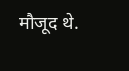मौजूद थे.